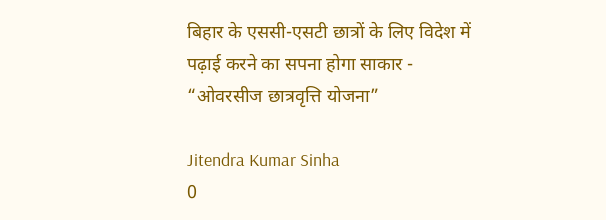बिहार के एससी-एसटी छात्रों के लिए विदेश में पढ़ाई करने का सपना होगा साकार - “ओवरसीज छात्रवृत्ति योजना”

Jitendra Kumar Sinha
0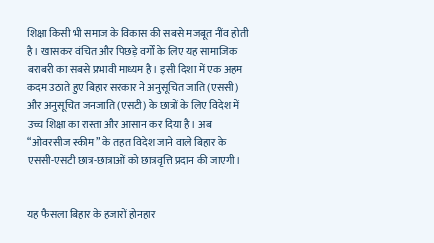शिक्षा किसी भी समाज के विकास की सबसे मजबूत नींव होती है। खासकर वंचित और पिछड़े वर्गों के लिए यह सामाजिक बराबरी का सबसे प्रभावी माध्यम है। इसी दिशा में एक अहम कदम उठाते हुए बिहार सरकार ने अनुसूचित जाति (एससी) और अनुसूचित जनजाति (एसटी) के छात्रों के लिए विदेश में उच्च शिक्षा का रास्ता और आसान कर दिया है। अब “ओवरसीज स्कीम” के तहत विदेश जाने वाले बिहार के एससी-एसटी छात्र-छात्राओं को छात्रवृत्ति प्रदान की जाएगी।


यह फैसला बिहार के हजारों होनहार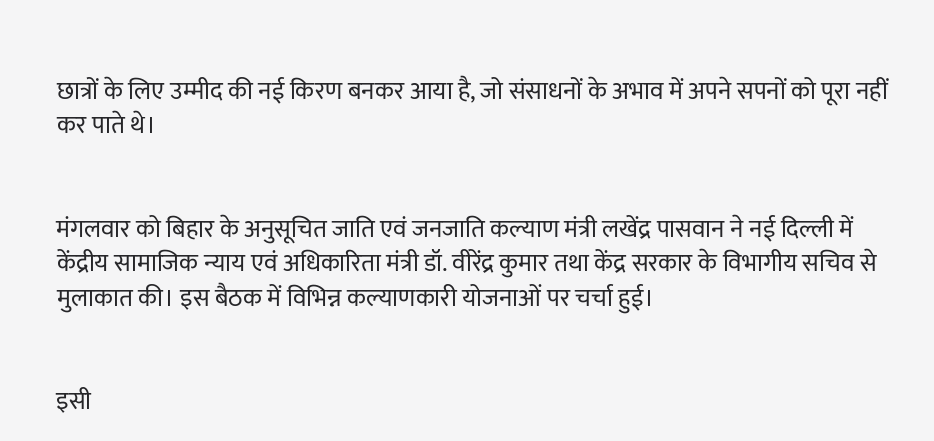छात्रों के लिए उम्मीद की नई किरण बनकर आया है, जो संसाधनों के अभाव में अपने सपनों को पूरा नहीं कर पाते थे।


मंगलवार को बिहार के अनुसूचित जाति एवं जनजाति कल्याण मंत्री लखेंद्र पासवान ने नई दिल्ली में केंद्रीय सामाजिक न्याय एवं अधिकारिता मंत्री डॉ. वीरेंद्र कुमार तथा केंद्र सरकार के विभागीय सचिव से मुलाकात की। इस बैठक में विभिन्न कल्याणकारी योजनाओं पर चर्चा हुई।


इसी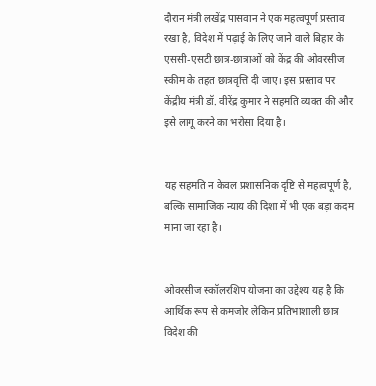दौरान मंत्री लखेंद्र पासवान ने एक महत्वपूर्ण प्रस्ताव रखा है, विदेश में पढ़ाई के लिए जाने वाले बिहार के एससी-एसटी छात्र-छात्राओं को केंद्र की ओवरसीज स्कीम के तहत छात्रवृत्ति दी जाए। इस प्रस्ताव पर केंद्रीय मंत्री डॉ. वीरेंद्र कुमार ने सहमति व्यक्त की और इसे लागू करने का भरोसा दिया है।


यह सहमति न केवल प्रशासनिक दृष्टि से महत्वपूर्ण है, बल्कि सामाजिक न्याय की दिशा में भी एक बड़ा कदम माना जा रहा है।


ओवरसीज स्कॉलरशिप योजना का उद्देश्य यह है कि आर्थिक रूप से कमजोर लेकिन प्रतिभाशाली छात्र विदेश की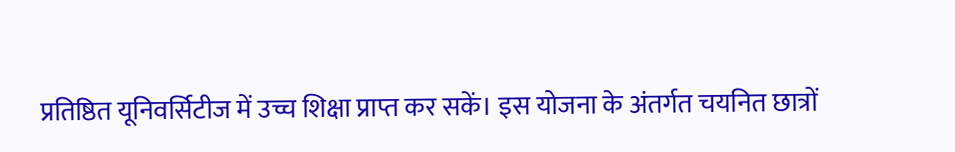प्रतिष्ठित यूनिवर्सिटीज में उच्च शिक्षा प्राप्त कर सकें। इस योजना के अंतर्गत चयनित छात्रों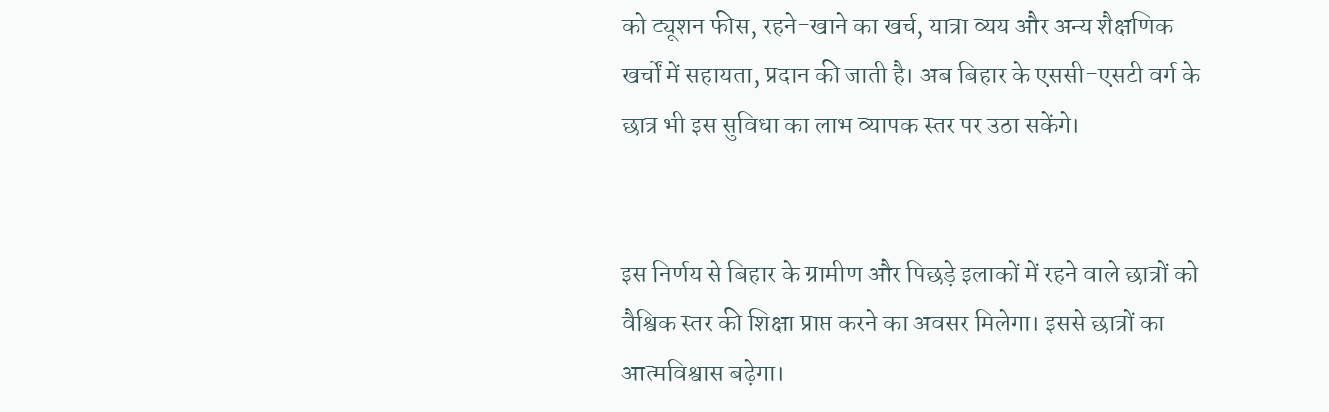को ट्यूशन फीस, रहने-खाने का खर्च, यात्रा व्यय और अन्य शैक्षणिक खर्चों में सहायता, प्रदान की जाती है। अब बिहार के एससी-एसटी वर्ग के छात्र भी इस सुविधा का लाभ व्यापक स्तर पर उठा सकेंगे।


इस निर्णय से बिहार के ग्रामीण और पिछड़े इलाकों में रहने वाले छात्रों को वैश्विक स्तर की शिक्षा प्राप्त करने का अवसर मिलेगा। इससे छात्रों का आत्मविश्वास बढ़ेगा।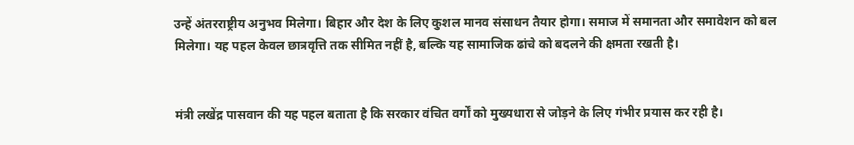उन्हें अंतरराष्ट्रीय अनुभव मिलेगा। बिहार और देश के लिए कुशल मानव संसाधन तैयार होगा। समाज में समानता और समावेशन को बल मिलेगा। यह पहल केवल छात्रवृत्ति तक सीमित नहीं है, बल्कि यह सामाजिक ढांचे को बदलने की क्षमता रखती है।


मंत्री लखेंद्र पासवान की यह पहल बताता है कि सरकार वंचित वर्गों को मुख्यधारा से जोड़ने के लिए गंभीर प्रयास कर रही है।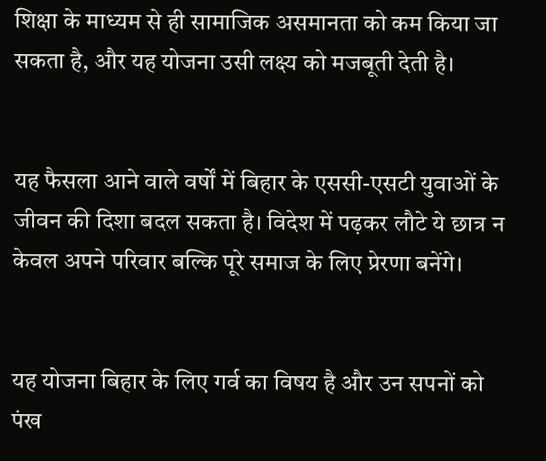शिक्षा के माध्यम से ही सामाजिक असमानता को कम किया जा सकता है, और यह योजना उसी लक्ष्य को मजबूती देती है।


यह फैसला आने वाले वर्षों में बिहार के एससी-एसटी युवाओं के जीवन की दिशा बदल सकता है। विदेश में पढ़कर लौटे ये छात्र न केवल अपने परिवार बल्कि पूरे समाज के लिए प्रेरणा बनेंगे।


यह योजना बिहार के लिए गर्व का विषय है और उन सपनों को पंख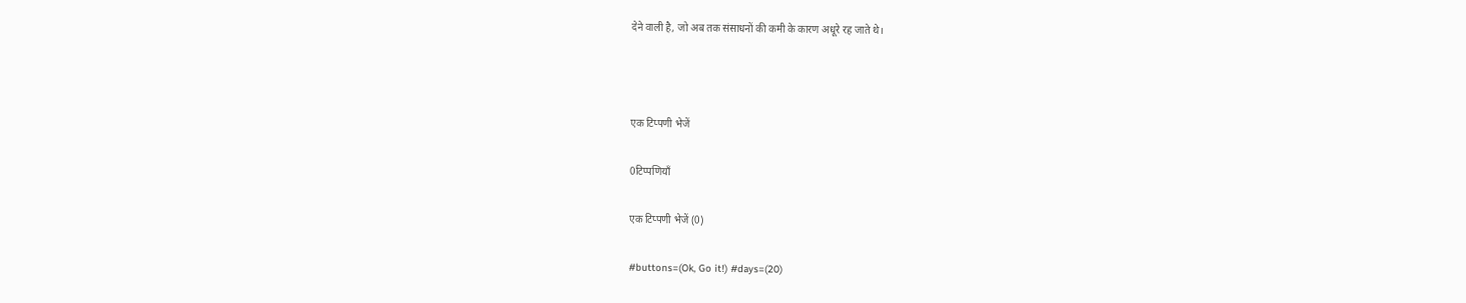देने वाली है, जो अब तक संसाधनों की कमी के कारण अधूरे रह जाते थे।



एक टिप्पणी भेजें

0टिप्पणियाँ

एक टिप्पणी भेजें (0)

#buttons=(Ok, Go it!) #days=(20)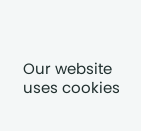Our website uses cookies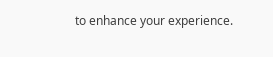to enhance your experience.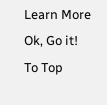Learn More
Ok, Go it!
To Top